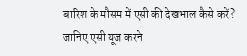बारिश के मौसम में एसी की देखभाल कैसे करें? जानिए एसी यूज करने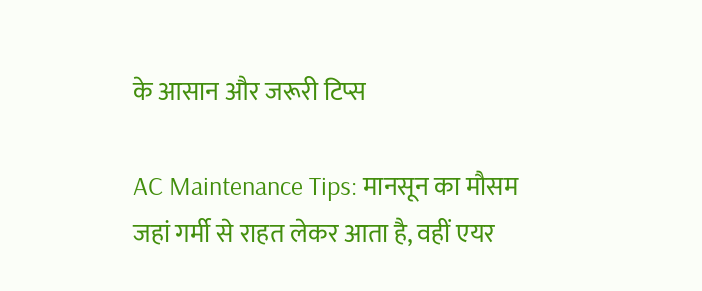के आसान और जरूरी टिप्स

AC Maintenance Tips: मानसून का मौसम जहां गर्मी से राहत लेकर आता है, वहीं एयर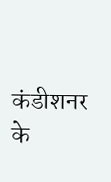कंडीशनर के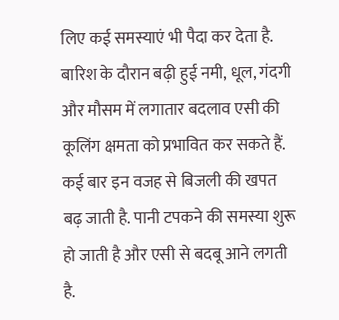लिए कई समस्याएं भी पैदा कर देता है. बारिश के दौरान बढ़ी हुई नमी, धूल, गंदगी और मौसम में लगातार बदलाव एसी की कूलिंग क्षमता को प्रभावित कर सकते हैं. कई बार इन वजह से बिजली की खपत बढ़ जाती है. पानी टपकने की समस्या शुरू हो जाती है और एसी से बदबू आने लगती है.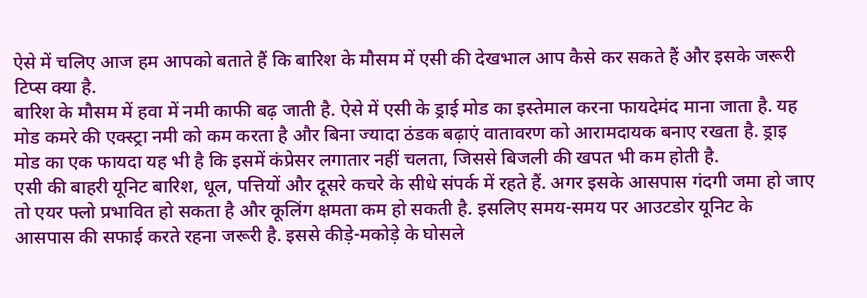ऐसे में चलिए आज हम आपको बताते हैं कि बारिश के मौसम में एसी की देखभाल आप कैसे कर सकते हैं और इसके जरूरी टिप्स क्या है.
बारिश के मौसम में हवा में नमी काफी बढ़ जाती है. ऐसे में एसी के ड्राई मोड का इस्तेमाल करना फायदेमंद माना जाता है. यह मोड कमरे की एक्स्ट्रा नमी को कम करता है और बिना ज्यादा ठंडक बढ़ाएं वातावरण को आरामदायक बनाए रखता है. ड्राइ मोड का एक फायदा यह भी है कि इसमें कंप्रेसर लगातार नहीं चलता, जिससे बिजली की खपत भी कम होती है.
एसी की बाहरी यूनिट बारिश, धूल, पत्तियों और दूसरे कचरे के सीधे संपर्क में रहते हैं. अगर इसके आसपास गंदगी जमा हो जाए तो एयर फ्लो प्रभावित हो सकता है और कूलिंग क्षमता कम हो सकती है. इसलिए समय-समय पर आउटडोर यूनिट के आसपास की सफाई करते रहना जरूरी है. इससे कीड़े-मकोड़े के घोसले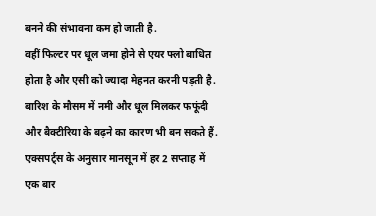बनने की संभावना कम हो जाती है.
वहीं फिल्टर पर धूल जमा होने से एयर फ्लो बाधित होता है और एसी को ज्यादा मेहनत करनी पड़ती है. बारिश के मौसम में नमी और धूल मिलकर फफूंदी और बैक्टीरिया के बढ़ने का कारण भी बन सकते हैं. एक्सपर्ट्स के अनुसार मानसून में हर 2 सप्ताह में एक बार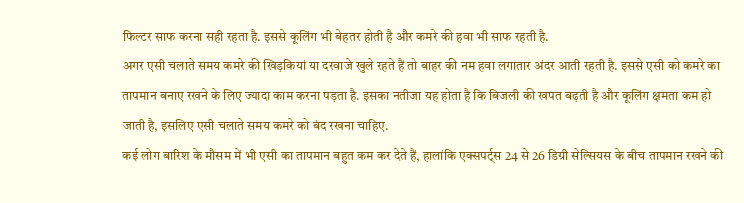फिल्टर साफ करना सही रहता है. इससे कूलिंग भी बेहतर होती है और कमरे की हवा भी साफ रहती है.
अगर एसी चलाते समय कमरे की खिड़कियां या दरवाजे खुले रहते हैं तो बाहर की नम हवा लगातार अंदर आती रहती है. इससे एसी को कमरे का तापमान बनाए रखने के लिए ज्यादा काम करना पड़ता है. इसका नतीजा यह होता है कि बिजली की खपत बढ़ती है और कूलिंग क्षमता कम हो जाती है, इसलिए एसी चलाते समय कमरे को बंद रखना चाहिए.
कई लोग बारिश के मौसम में भी एसी का तापमान बहुत कम कर देते हैं, हालांकि एक्सपर्ट्स 24 से 26 डिग्री सेल्सियस के बीच तापमान रखने की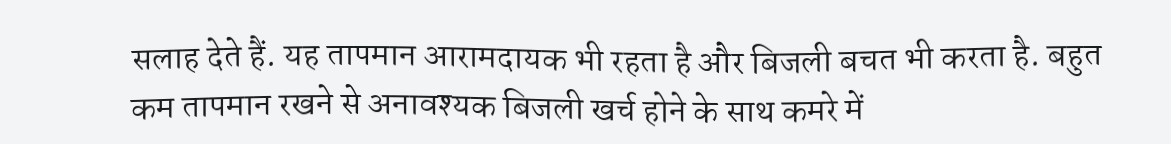सलाह देते हैं. यह तापमान आरामदायक भी रहता है और बिजली बचत भी करता है. बहुत कम तापमान रखने से अनावश्यक बिजली खर्च होने के साथ कमरे में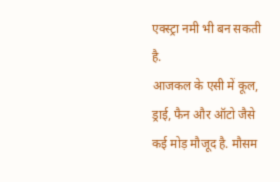एक्स्ट्रा नमी भी बन सकती है.
आजकल के एसी में कूल, ड्राई, फैन और ऑटो जैसे कई मोड़ मौजूद है. मौसम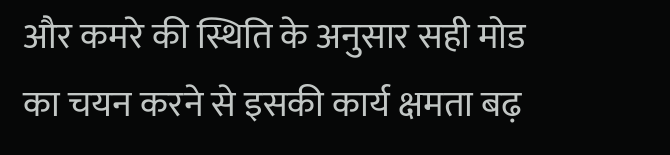और कमरे की स्थिति के अनुसार सही मोड का चयन करने से इसकी कार्य क्षमता बढ़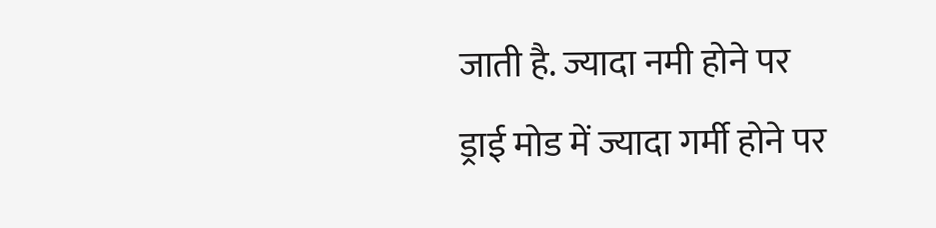जाती है. ज्यादा नमी होने पर ड्राई मोड में ज्यादा गर्मी होने पर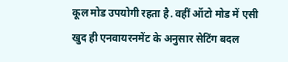कूल मोड उपयोगी रहता है. वहीं ऑटो मोड में एसी खुद ही एनवायरनमेंट के अनुसार सेटिंग बदल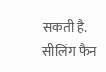सकती है.
सीलिंग फैन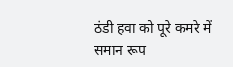ठंडी हवा को पूरे कमरे में समान रूप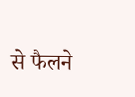से फैलने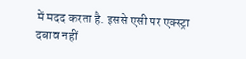में मदद करता है. इससे एसी पर एक्स्ट्रा दबाव नहीं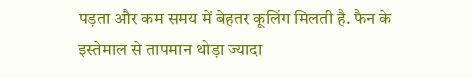पड़ता और कम समय में बेहतर कूलिंग मिलती है. फैन के इस्तेमाल से तापमान थोड़ा ज्यादा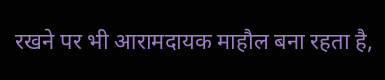रखने पर भी आरामदायक माहौल बना रहता है,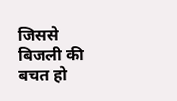जिससे बिजली की बचत हो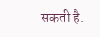सकती है.